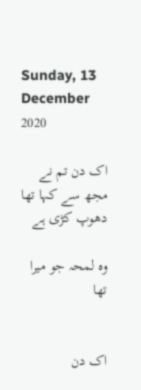Sunday, 13 December 2020

اک دن تم نے مجھ سے کہا تھا دھوپ کڑی ہے

وہ لمحہ جو میرا تھا


اک دن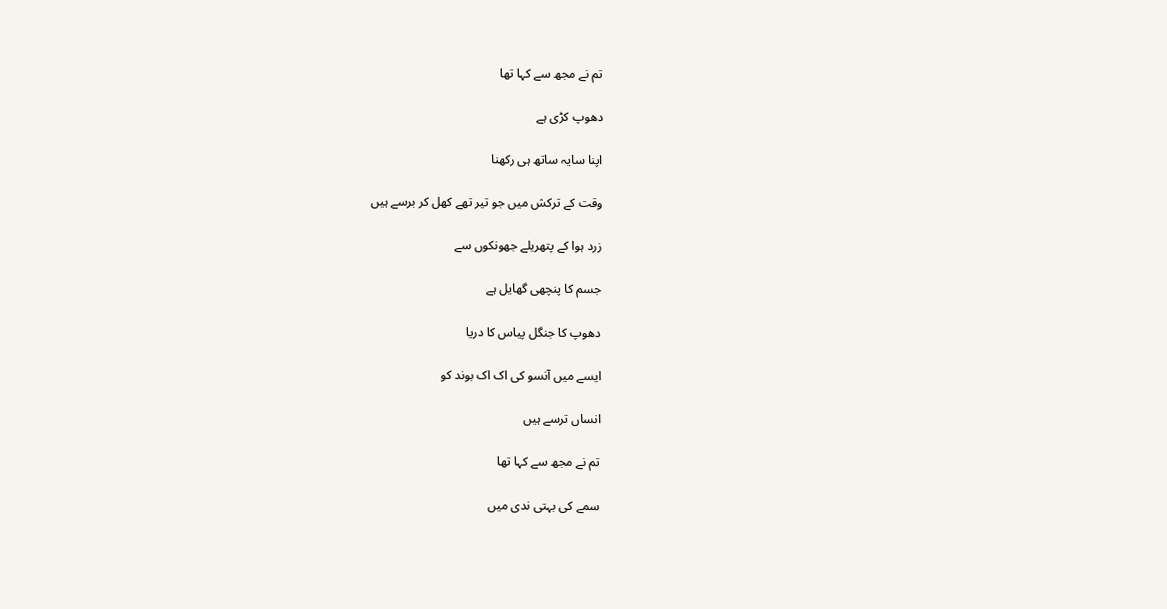تم نے مجھ سے کہا تھا

دھوپ کڑی ہے

اپنا سایہ ساتھ ہی رکھنا

وقت کے ترکش میں جو تیر تھے کھل کر برسے ہیں

زرد ہوا کے پتھریلے جھونکوں سے

جسم کا پنچھی گھایل ہے

دھوپ کا جنگل پیاس کا دریا

ایسے میں آنسو کی اک اک بوند کو

انساں ترسے ہیں

تم نے مجھ سے کہا تھا

سمے کی بہتی ندی میں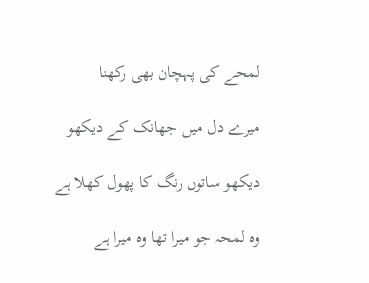لمحے کی پہچان بھی رکھنا

میرے دل میں جھانک کے دیکھو

دیکھو ساتوں رنگ کا پھول کھلا ہے

وہ لمحہ جو میرا تھا وہ میرا ہے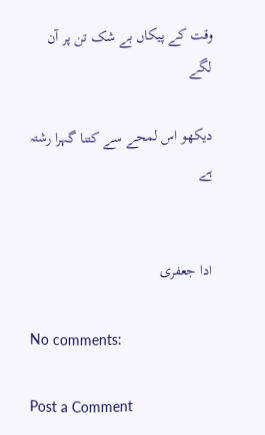وقت کے پیکاں بے شک تن پر آن لگے

دیکھو اس لمحے سے کتنا گہرا رشتہ ہے


ادا جعفری

No comments:

Post a Comment